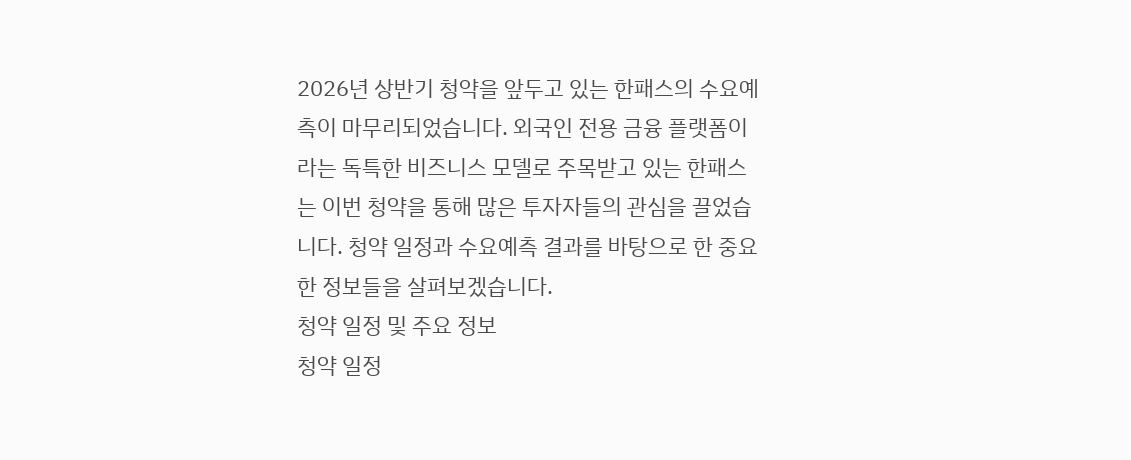2026년 상반기 청약을 앞두고 있는 한패스의 수요예측이 마무리되었습니다. 외국인 전용 금융 플랫폼이라는 독특한 비즈니스 모델로 주목받고 있는 한패스는 이번 청약을 통해 많은 투자자들의 관심을 끌었습니다. 청약 일정과 수요예측 결과를 바탕으로 한 중요한 정보들을 살펴보겠습니다.
청약 일정 및 주요 정보
청약 일정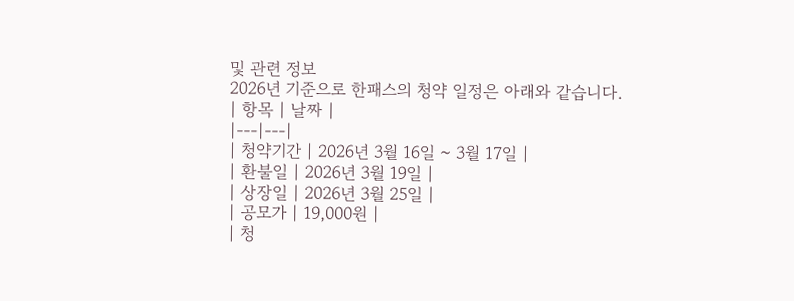및 관련 정보
2026년 기준으로 한패스의 청약 일정은 아래와 같습니다.
| 항목 | 날짜 |
|---|---|
| 청약기간 | 2026년 3월 16일 ~ 3월 17일 |
| 환불일 | 2026년 3월 19일 |
| 상장일 | 2026년 3월 25일 |
| 공모가 | 19,000원 |
| 청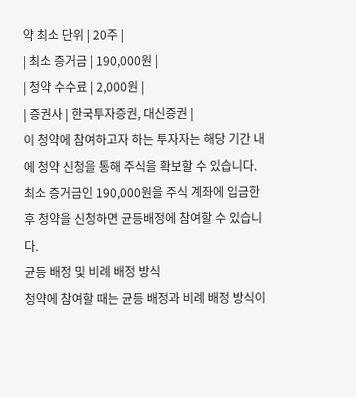약 최소 단위 | 20주 |
| 최소 증거금 | 190,000원 |
| 청약 수수료 | 2,000원 |
| 증권사 | 한국투자증권, 대신증권 |
이 청약에 참여하고자 하는 투자자는 해당 기간 내에 청약 신청을 통해 주식을 확보할 수 있습니다. 최소 증거금인 190,000원을 주식 계좌에 입금한 후 청약을 신청하면 균등배정에 참여할 수 있습니다.
균등 배정 및 비례 배정 방식
청약에 참여할 때는 균등 배정과 비례 배정 방식이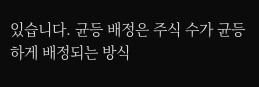있습니다. 균등 배정은 주식 수가 균등하게 배정되는 방식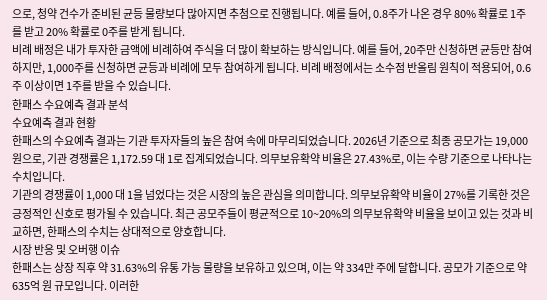으로, 청약 건수가 준비된 균등 물량보다 많아지면 추첨으로 진행됩니다. 예를 들어, 0.8주가 나온 경우 80% 확률로 1주를 받고 20% 확률로 0주를 받게 됩니다.
비례 배정은 내가 투자한 금액에 비례하여 주식을 더 많이 확보하는 방식입니다. 예를 들어, 20주만 신청하면 균등만 참여하지만, 1,000주를 신청하면 균등과 비례에 모두 참여하게 됩니다. 비례 배정에서는 소수점 반올림 원칙이 적용되어, 0.6주 이상이면 1주를 받을 수 있습니다.
한패스 수요예측 결과 분석
수요예측 결과 현황
한패스의 수요예측 결과는 기관 투자자들의 높은 참여 속에 마무리되었습니다. 2026년 기준으로 최종 공모가는 19,000원으로, 기관 경쟁률은 1,172.59 대 1로 집계되었습니다. 의무보유확약 비율은 27.43%로, 이는 수량 기준으로 나타나는 수치입니다.
기관의 경쟁률이 1,000 대 1을 넘었다는 것은 시장의 높은 관심을 의미합니다. 의무보유확약 비율이 27%를 기록한 것은 긍정적인 신호로 평가될 수 있습니다. 최근 공모주들이 평균적으로 10~20%의 의무보유확약 비율을 보이고 있는 것과 비교하면, 한패스의 수치는 상대적으로 양호합니다.
시장 반응 및 오버행 이슈
한패스는 상장 직후 약 31.63%의 유통 가능 물량을 보유하고 있으며, 이는 약 334만 주에 달합니다. 공모가 기준으로 약 635억 원 규모입니다. 이러한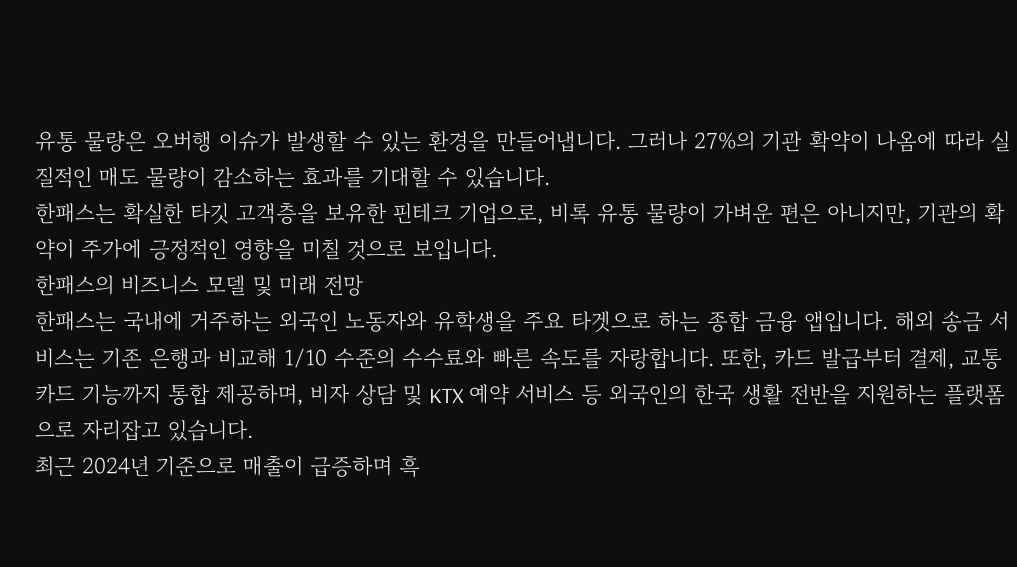유통 물량은 오버행 이슈가 발생할 수 있는 환경을 만들어냅니다. 그러나 27%의 기관 확약이 나옴에 따라 실질적인 매도 물량이 감소하는 효과를 기대할 수 있습니다.
한패스는 확실한 타깃 고객층을 보유한 핀테크 기업으로, 비록 유통 물량이 가벼운 편은 아니지만, 기관의 확약이 주가에 긍정적인 영향을 미칠 것으로 보입니다.
한패스의 비즈니스 모델 및 미래 전망
한패스는 국내에 거주하는 외국인 노동자와 유학생을 주요 타겟으로 하는 종합 금융 앱입니다. 해외 송금 서비스는 기존 은행과 비교해 1/10 수준의 수수료와 빠른 속도를 자랑합니다. 또한, 카드 발급부터 결제, 교통카드 기능까지 통합 제공하며, 비자 상담 및 KTX 예약 서비스 등 외국인의 한국 생활 전반을 지원하는 플랫폼으로 자리잡고 있습니다.
최근 2024년 기준으로 매출이 급증하며 흑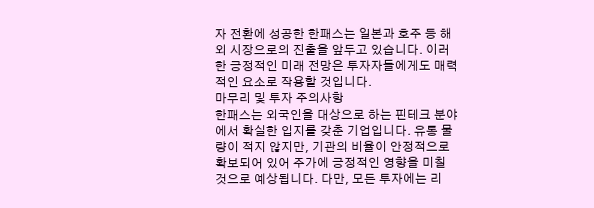자 전환에 성공한 한패스는 일본과 호주 등 해외 시장으로의 진출을 앞두고 있습니다. 이러한 긍정적인 미래 전망은 투자자들에게도 매력적인 요소로 작용할 것입니다.
마무리 및 투자 주의사항
한패스는 외국인을 대상으로 하는 핀테크 분야에서 확실한 입지를 갖춘 기업입니다. 유통 물량이 적지 않지만, 기관의 비율이 안정적으로 확보되어 있어 주가에 긍정적인 영향을 미칠 것으로 예상됩니다. 다만, 모든 투자에는 리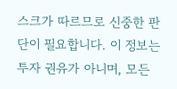스크가 따르므로 신중한 판단이 필요합니다. 이 정보는 투자 권유가 아니며, 모든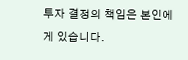투자 결정의 책임은 본인에게 있습니다.